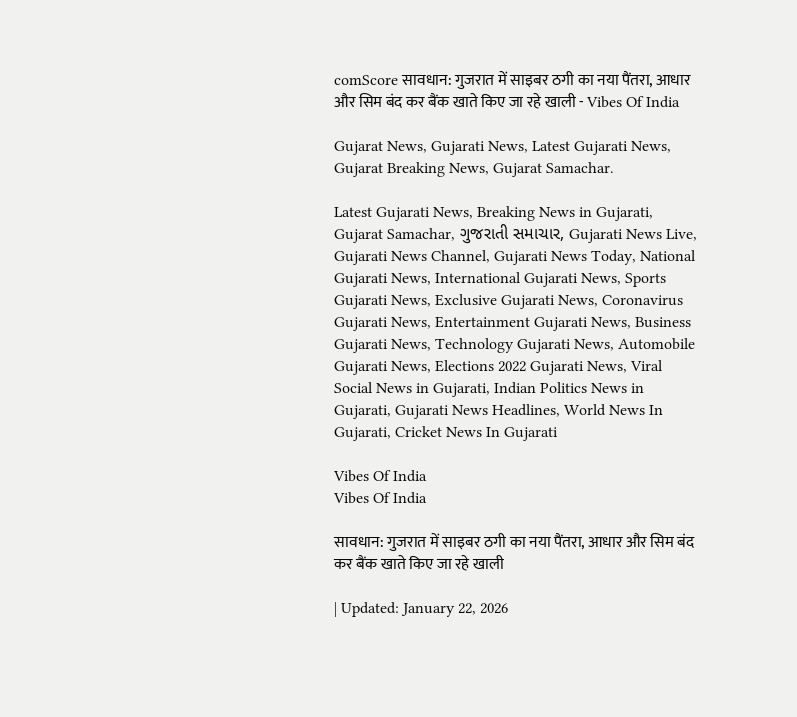comScore सावधान: गुजरात में साइबर ठगी का नया पैंतरा, आधार और सिम बंद कर बैंक खाते किए जा रहे खाली - Vibes Of India

Gujarat News, Gujarati News, Latest Gujarati News, Gujarat Breaking News, Gujarat Samachar.

Latest Gujarati News, Breaking News in Gujarati, Gujarat Samachar, ગુજરાતી સમાચાર, Gujarati News Live, Gujarati News Channel, Gujarati News Today, National Gujarati News, International Gujarati News, Sports Gujarati News, Exclusive Gujarati News, Coronavirus Gujarati News, Entertainment Gujarati News, Business Gujarati News, Technology Gujarati News, Automobile Gujarati News, Elections 2022 Gujarati News, Viral Social News in Gujarati, Indian Politics News in Gujarati, Gujarati News Headlines, World News In Gujarati, Cricket News In Gujarati

Vibes Of India
Vibes Of India

सावधान: गुजरात में साइबर ठगी का नया पैंतरा, आधार और सिम बंद कर बैंक खाते किए जा रहे खाली

| Updated: January 22, 2026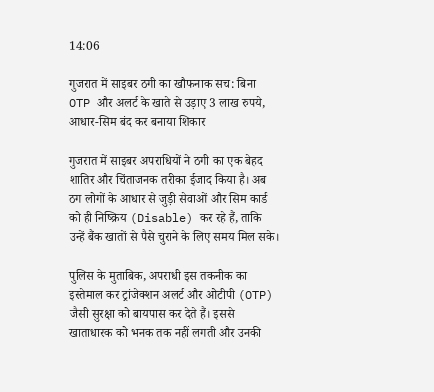14:06

गुजरात में साइबर ठगी का खौफनाक सच: बिना OTP और अलर्ट के खाते से उड़ाए 3 लाख रुपये, आधार-सिम बंद कर बनाया शिकार

गुजरात में साइबर अपराधियों ने ठगी का एक बेहद शातिर और चिंताजनक तरीका ईजाद किया है। अब ठग लोगों के आधार से जुड़ी सेवाओं और सिम कार्ड को ही निष्क्रिय (Disable) कर रहे हैं, ताकि उन्हें बैंक खातों से पैसे चुराने के लिए समय मिल सके।

पुलिस के मुताबिक, अपराधी इस तकनीक का इस्तेमाल कर ट्रांजेक्शन अलर्ट और ओटीपी (OTP) जैसी सुरक्षा को बायपास कर देते हैं। इससे खाताधारक को भनक तक नहीं लगती और उनकी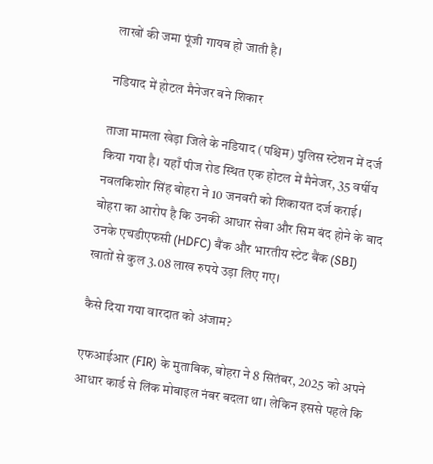लाखों की जमा पूंजी गायब हो जाती है।

नडियाद में होटल मैनेजर बने शिकार

ताजा मामला खेड़ा जिले के नडियाद (पश्चिम) पुलिस स्टेशन में दर्ज किया गया है। यहाँ पीज रोड स्थित एक होटल में मैनेजर, 35 वर्षीय नवलकिशोर सिंह बोहरा ने 10 जनवरी को शिकायत दर्ज कराई। बोहरा का आरोप है कि उनकी आधार सेवा और सिम बंद होने के बाद उनके एचडीएफसी (HDFC) बैंक और भारतीय स्टेट बैंक (SBI) खातों से कुल 3.08 लाख रुपये उड़ा लिए गए।

कैसे दिया गया वारदात को अंजाम?

एफआईआर (FIR) के मुताबिक, बोहरा ने 8 सितंबर, 2025 को अपने आधार कार्ड से लिंक मोबाइल नंबर बदला था। लेकिन इससे पहले कि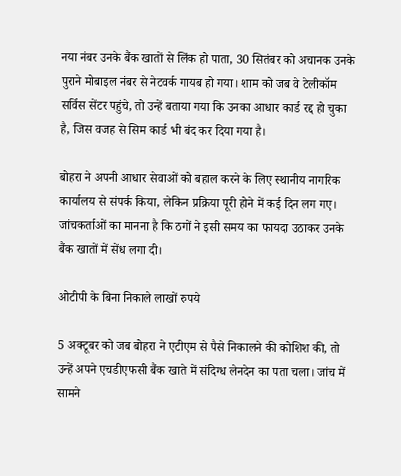नया नंबर उनके बैंक खातों से लिंक हो पाता, 30 सितंबर को अचानक उनके पुराने मोबाइल नंबर से नेटवर्क गायब हो गया। शाम को जब वे टेलीकॉम सर्विस सेंटर पहुंचे, तो उन्हें बताया गया कि उनका आधार कार्ड रद्द हो चुका है, जिस वजह से सिम कार्ड भी बंद कर दिया गया है।

बोहरा ने अपनी आधार सेवाओं को बहाल करने के लिए स्थानीय नागरिक कार्यालय से संपर्क किया, लेकिन प्रक्रिया पूरी होने में कई दिन लग गए। जांचकर्ताओं का मानना है कि ठगों ने इसी समय का फायदा उठाकर उनके बैंक खातों में सेंध लगा दी।

ओटीपी के बिना निकाले लाखों रुपये

5 अक्टूबर को जब बोहरा ने एटीएम से पैसे निकालने की कोशिश की, तो उन्हें अपने एचडीएफसी बैंक खाते में संदिग्ध लेनदेन का पता चला। जांच में सामने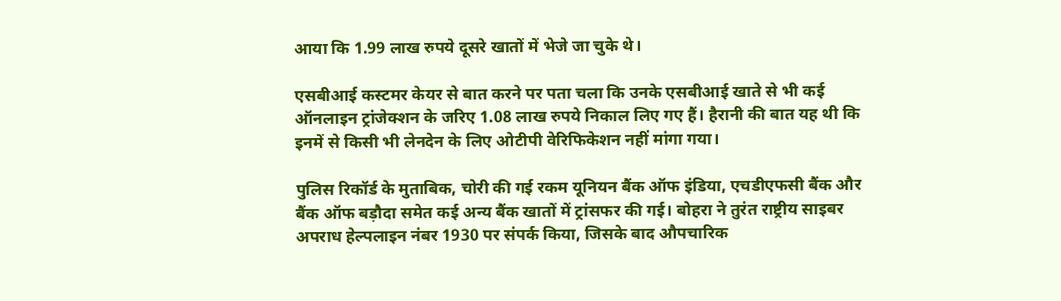आया कि 1.99 लाख रुपये दूसरे खातों में भेजे जा चुके थे।

एसबीआई कस्टमर केयर से बात करने पर पता चला कि उनके एसबीआई खाते से भी कई ऑनलाइन ट्रांजेक्शन के जरिए 1.08 लाख रुपये निकाल लिए गए हैं। हैरानी की बात यह थी कि इनमें से किसी भी लेनदेन के लिए ओटीपी वेरिफिकेशन नहीं मांगा गया।

पुलिस रिकॉर्ड के मुताबिक, चोरी की गई रकम यूनियन बैंक ऑफ इंडिया, एचडीएफसी बैंक और बैंक ऑफ बड़ौदा समेत कई अन्य बैंक खातों में ट्रांसफर की गई। बोहरा ने तुरंत राष्ट्रीय साइबर अपराध हेल्पलाइन नंबर 1930 पर संपर्क किया, जिसके बाद औपचारिक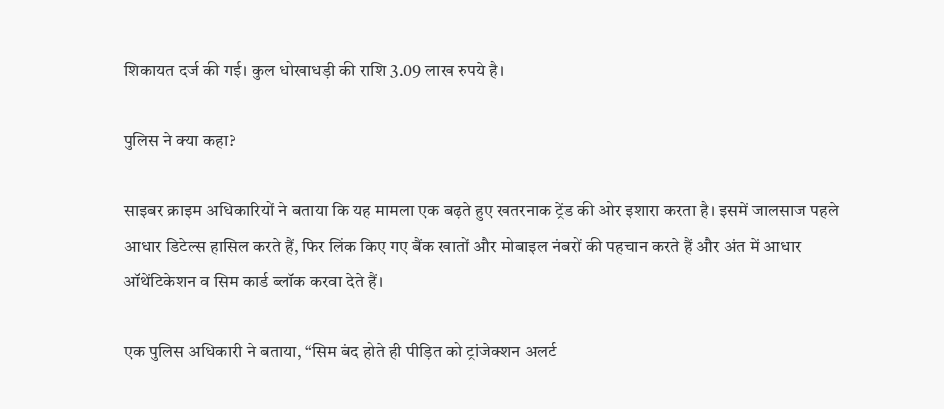शिकायत दर्ज की गई। कुल धोखाधड़ी की राशि 3.09 लाख रुपये है।

पुलिस ने क्या कहा?

साइबर क्राइम अधिकारियों ने बताया कि यह मामला एक बढ़ते हुए खतरनाक ट्रेंड की ओर इशारा करता है। इसमें जालसाज पहले आधार डिटेल्स हासिल करते हैं, फिर लिंक किए गए बैंक खातों और मोबाइल नंबरों की पहचान करते हैं और अंत में आधार ऑथेंटिकेशन व सिम कार्ड ब्लॉक करवा देते हैं।

एक पुलिस अधिकारी ने बताया, “सिम बंद होते ही पीड़ित को ट्रांजेक्शन अलर्ट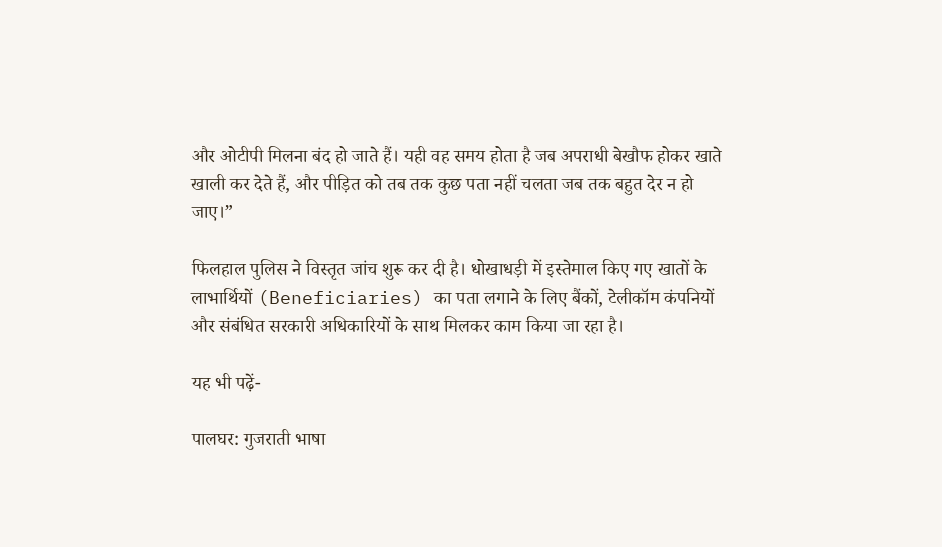और ओटीपी मिलना बंद हो जाते हैं। यही वह समय होता है जब अपराधी बेखौफ होकर खाते खाली कर देते हैं, और पीड़ित को तब तक कुछ पता नहीं चलता जब तक बहुत देर न हो जाए।”

फिलहाल पुलिस ने विस्तृत जांच शुरू कर दी है। धोखाधड़ी में इस्तेमाल किए गए खातों के लाभार्थियों (Beneficiaries) का पता लगाने के लिए बैंकों, टेलीकॉम कंपनियों और संबंधित सरकारी अधिकारियों के साथ मिलकर काम किया जा रहा है।

यह भी पढ़ें-

पालघर: गुजराती भाषा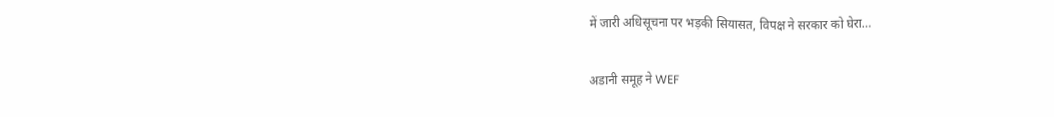में जारी अधिसूचना पर भड़की सियासत, विपक्ष ने सरकार को घेरा…

अडानी समूह ने WEF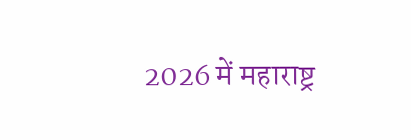2026 में महाराष्ट्र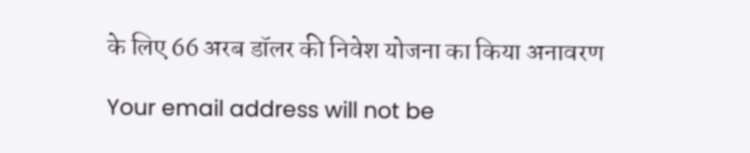के लिए 66 अरब डॉलर की निवेश योजना का किया अनावरण

Your email address will not be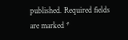published. Required fields are marked *